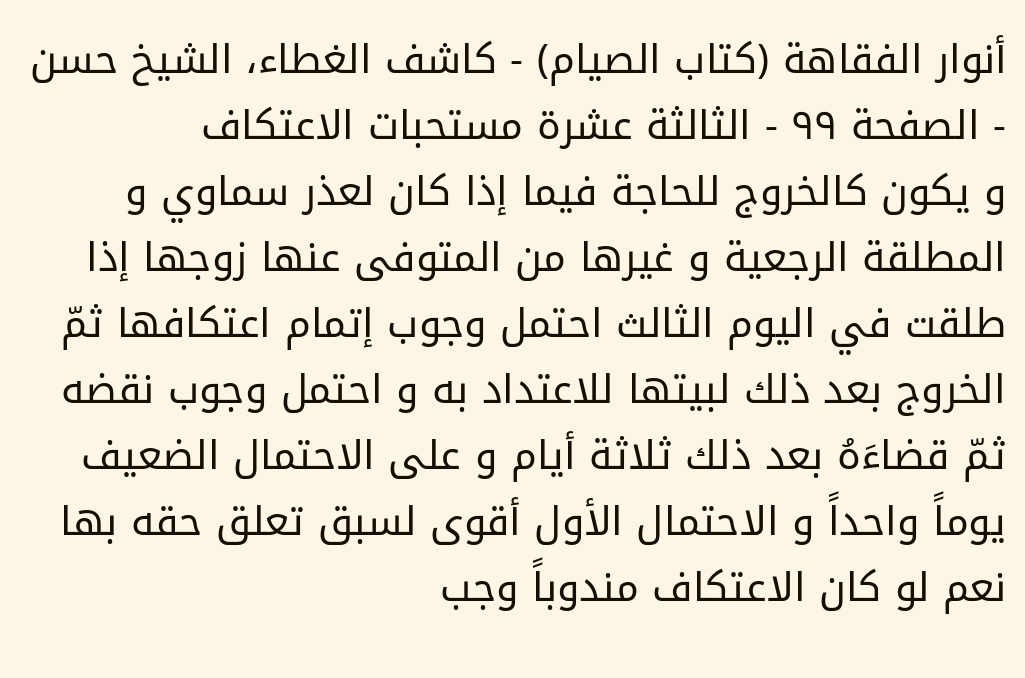أنوار الفقاهة (كتاب الصيام) - كاشف الغطاء، الشيخ حسن - الصفحة ٩٩ - الثالثة عشرة مستحبات الاعتكاف
و يكون كالخروج للحاجة فيما إذا كان لعذر سماوي و المطلقة الرجعية و غيرها من المتوفى عنها زوجها إذا طلقت في اليوم الثالث احتمل وجوب إتمام اعتكافها ثمّ الخروج بعد ذلك لبيتها للاعتداد به و احتمل وجوب نقضه ثمّ قضاءَهُ بعد ذلك ثلاثة أيام و على الاحتمال الضعيف يوماً واحداً و الاحتمال الأول أقوى لسبق تعلق حقه بها نعم لو كان الاعتكاف مندوباً وجب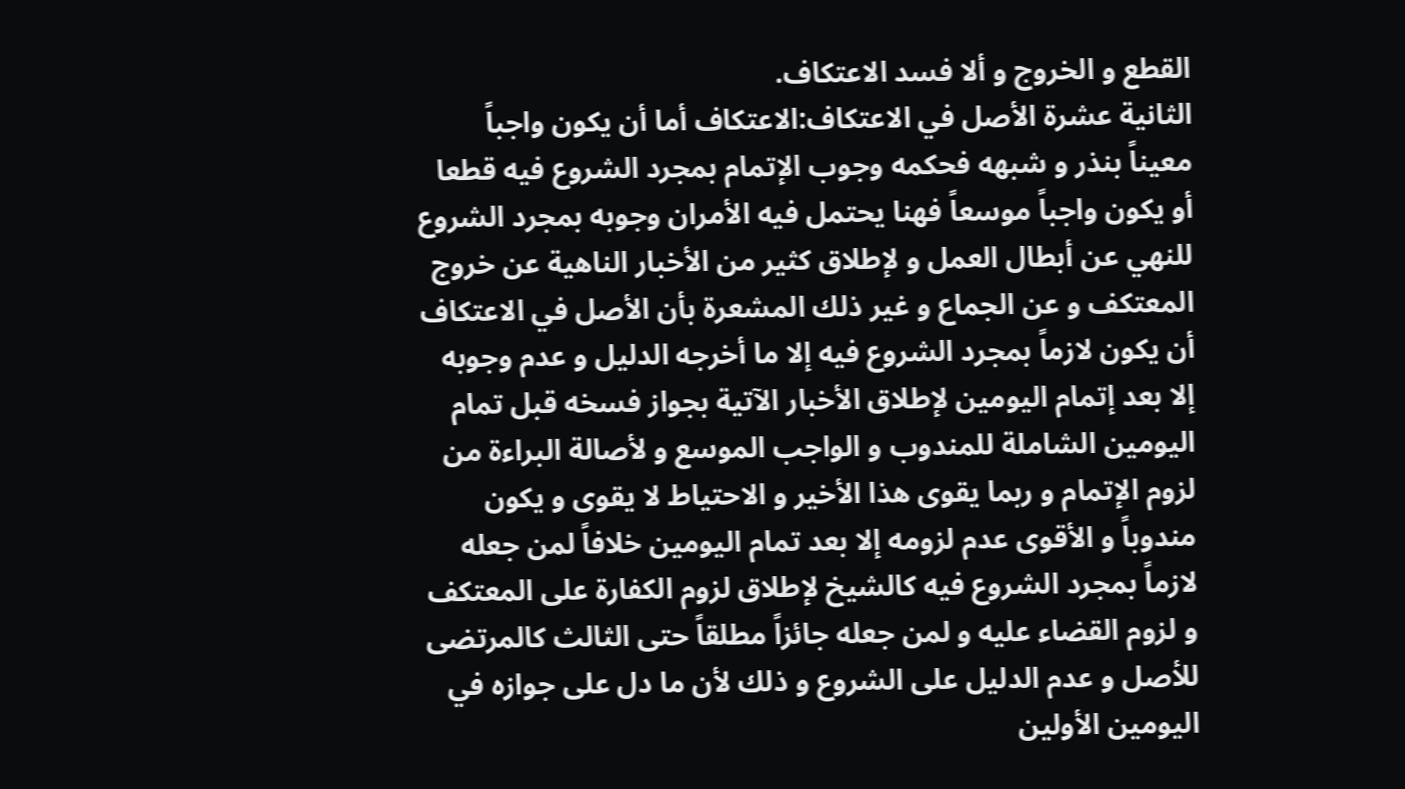القطع و الخروج و ألا فسد الاعتكاف.
الثانية عشرة الأصل في الاعتكاف:الاعتكاف أما أن يكون واجباً معيناً بنذر و شبهه فحكمه وجوب الإتمام بمجرد الشروع فيه قطعا أو يكون واجباً موسعاً فهنا يحتمل فيه الأمران وجوبه بمجرد الشروع للنهي عن أبطال العمل و لإطلاق كثير من الأخبار الناهية عن خروج المعتكف و عن الجماع و غير ذلك المشعرة بأن الأصل في الاعتكاف أن يكون لازماً بمجرد الشروع فيه إلا ما أخرجه الدليل و عدم وجوبه إلا بعد إتمام اليومين لإطلاق الأخبار الآتية بجواز فسخه قبل تمام اليومين الشاملة للمندوب و الواجب الموسع و لأصالة البراءة من لزوم الإتمام و ربما يقوى هذا الأخير و الاحتياط لا يقوى و يكون مندوباً و الأقوى عدم لزومه إلا بعد تمام اليومين خلافاً لمن جعله لازماً بمجرد الشروع فيه كالشيخ لإطلاق لزوم الكفارة على المعتكف و لزوم القضاء عليه و لمن جعله جائزاً مطلقاً حتى الثالث كالمرتضى للأصل و عدم الدليل على الشروع و ذلك لأن ما دل على جوازه في اليومين الأولين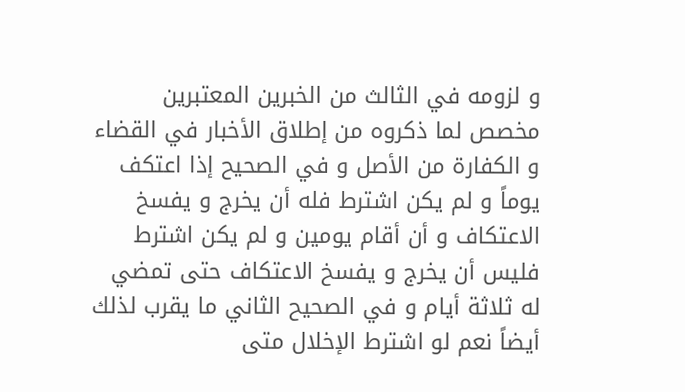و لزومه في الثالث من الخبرين المعتبرين مخصص لما ذكروه من إطلاق الأخبار في القضاء و الكفارة من الأصل و في الصحيح إذا اعتكف يوماً و لم يكن اشترط فله أن يخرج و يفسخ الاعتكاف و أن أقام يومين و لم يكن اشترط فليس أن يخرج و يفسخ الاعتكاف حتى تمضي له ثلاثة أيام و في الصحيح الثاني ما يقرب لذلك أيضاً نعم لو اشترط الإخلال متى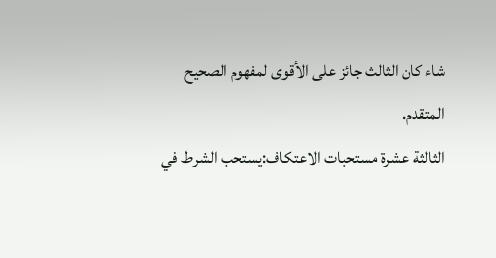شاء كان الثالث جائز على الأقوى لمفهوم الصحيح المتقدم.
الثالثة عشرة مستحبات الاعتكاف:يستحب الشرط في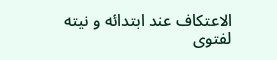الاعتكاف عند ابتدائه و نيته لفتوى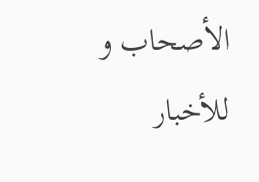الأصحاب و للأخبار